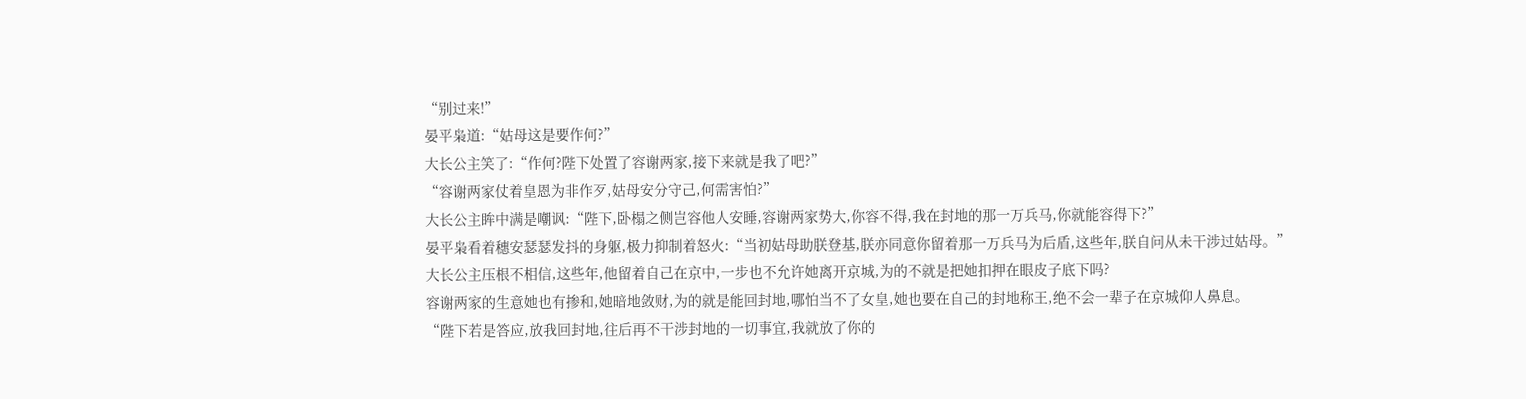“别过来!”
晏平枭道:“姑母这是要作何?”
大长公主笑了:“作何?陛下处置了容谢两家,接下来就是我了吧?”
“容谢两家仗着皇恩为非作歹,姑母安分守己,何需害怕?”
大长公主眸中满是嘲讽:“陛下,卧榻之侧岂容他人安睡,容谢两家势大,你容不得,我在封地的那一万兵马,你就能容得下?”
晏平枭看着穗安瑟瑟发抖的身躯,极力抑制着怒火:“当初姑母助朕登基,朕亦同意你留着那一万兵马为后盾,这些年,朕自问从未干涉过姑母。”
大长公主压根不相信,这些年,他留着自己在京中,一步也不允许她离开京城,为的不就是把她扣押在眼皮子底下吗?
容谢两家的生意她也有掺和,她暗地敛财,为的就是能回封地,哪怕当不了女皇,她也要在自己的封地称王,绝不会一辈子在京城仰人鼻息。
“陛下若是答应,放我回封地,往后再不干涉封地的一切事宜,我就放了你的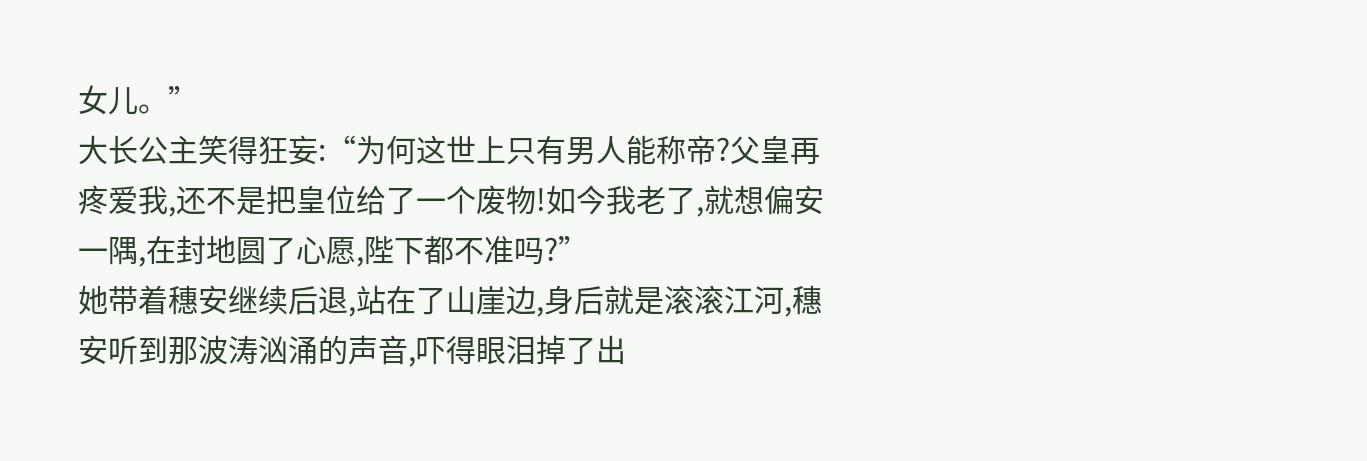女儿。”
大长公主笑得狂妄:“为何这世上只有男人能称帝?父皇再疼爱我,还不是把皇位给了一个废物!如今我老了,就想偏安一隅,在封地圆了心愿,陛下都不准吗?”
她带着穗安继续后退,站在了山崖边,身后就是滚滚江河,穗安听到那波涛汹涌的声音,吓得眼泪掉了出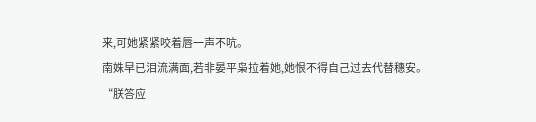来,可她紧紧咬着唇一声不吭。
南姝早已泪流满面,若非晏平枭拉着她,她恨不得自己过去代替穗安。
“朕答应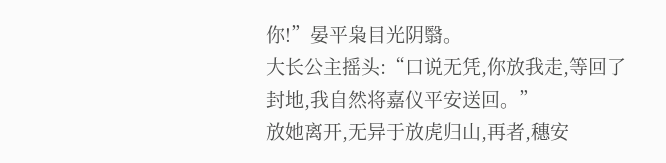你!”晏平枭目光阴翳。
大长公主摇头:“口说无凭,你放我走,等回了封地,我自然将嘉仪平安送回。”
放她离开,无异于放虎归山,再者,穗安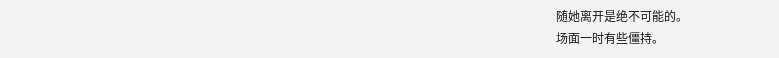随她离开是绝不可能的。
场面一时有些僵持。